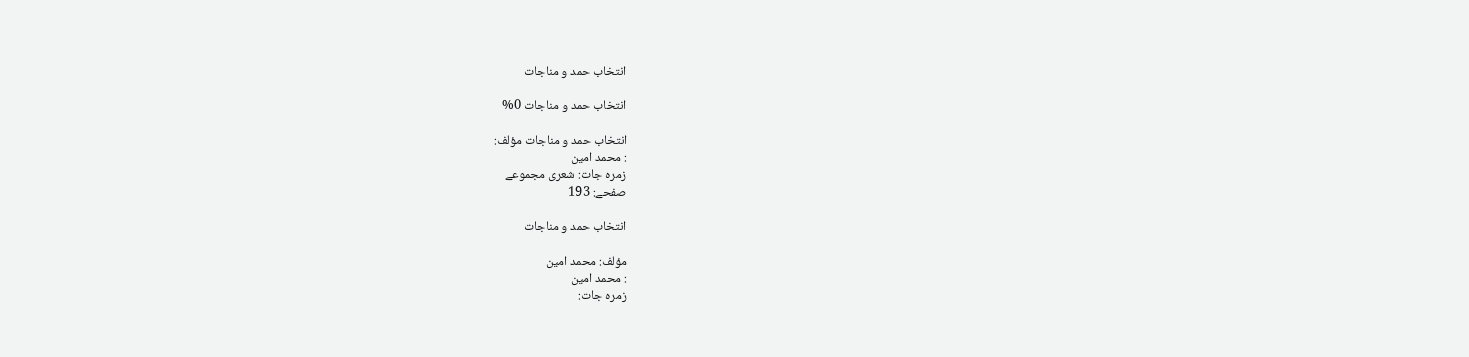انتخاب حمد و مناجات

انتخاب حمد و مناجات 0%

انتخاب حمد و مناجات مؤلف:
: محمد امین
زمرہ جات: شعری مجموعے
صفحے: 193

انتخاب حمد و مناجات

مؤلف: محمد امین
: محمد امین
زمرہ جات: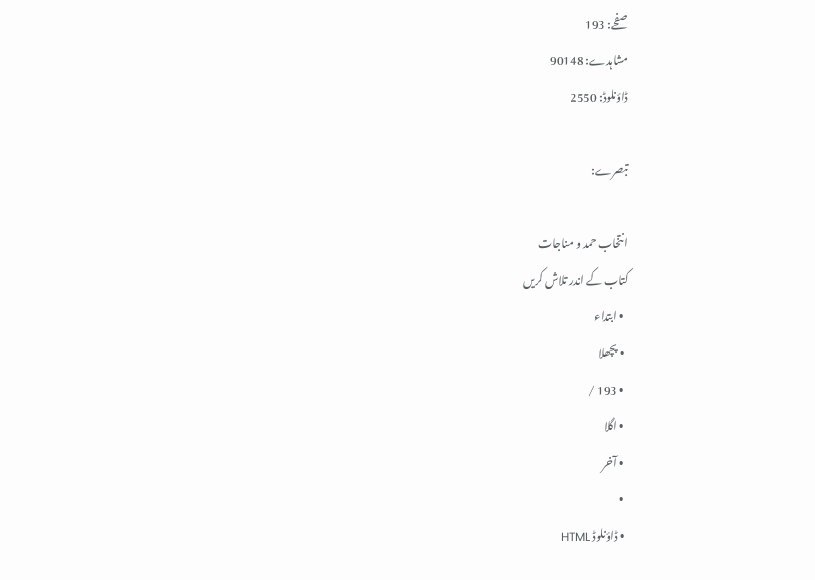صفحے: 193
مشاہدے: 90148
ڈاؤنلوڈ: 2550

تبصرے:

انتخاب حمد و مناجات
کتاب کے اندر تلاش کریں
  • ابتداء
  • پچھلا
  • 193 /
  • اگلا
  • آخر
  •
  • ڈاؤنلوڈ HTML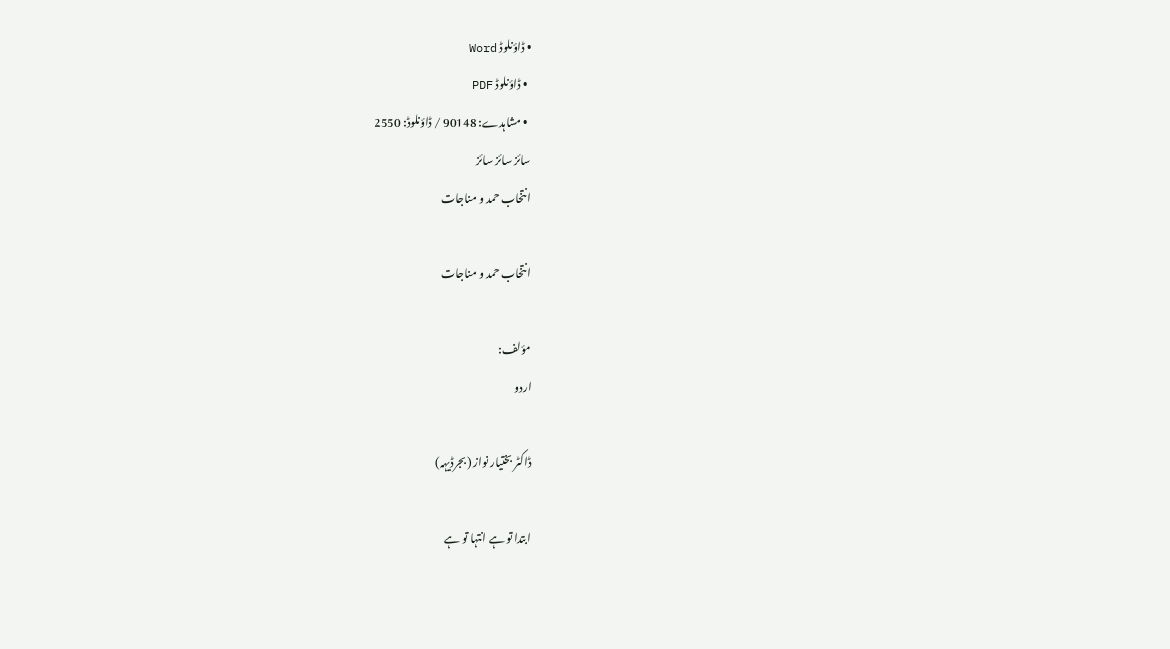• ڈاؤنلوڈ Word
  • ڈاؤنلوڈ PDF
  • مشاہدے: 90148 / ڈاؤنلوڈ: 2550
سائز سائز سائز
انتخاب حمد و مناجات

انتخاب حمد و مناجات

مؤلف:
اردو

ڈاکٹر بختیار نواز (بجرڈیہہ)

ابتدا تو ہے انتہا تو ہے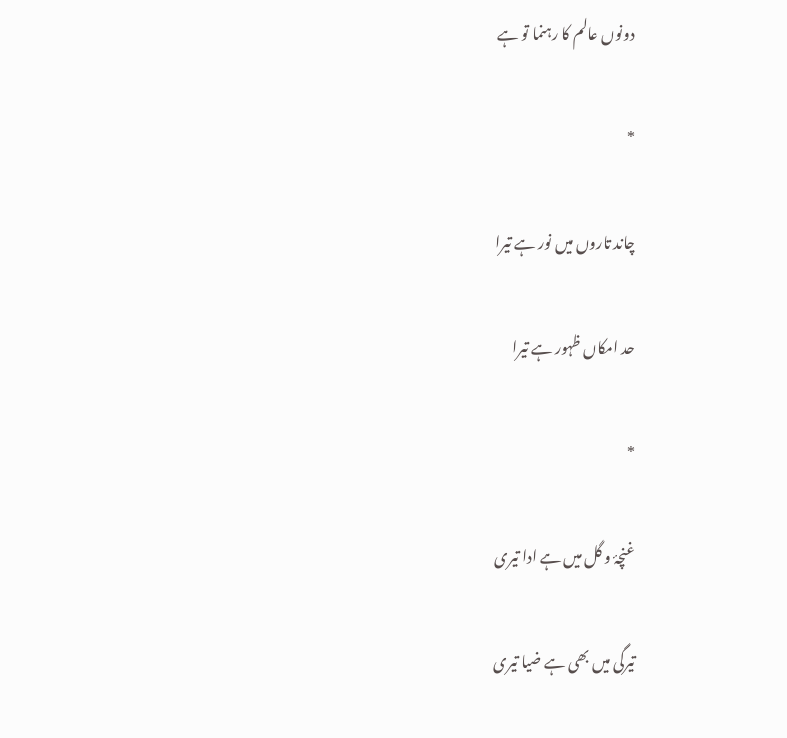دونوں عالم کا رہنما تو ہے

*

چاند تاروں میں نور ہے تیرا

حد امکاں ظہور ہے تیرا

*

غنچۂ و گل میں ہے ادا تیری

تیرگی میں بھی ہے ضیا تیری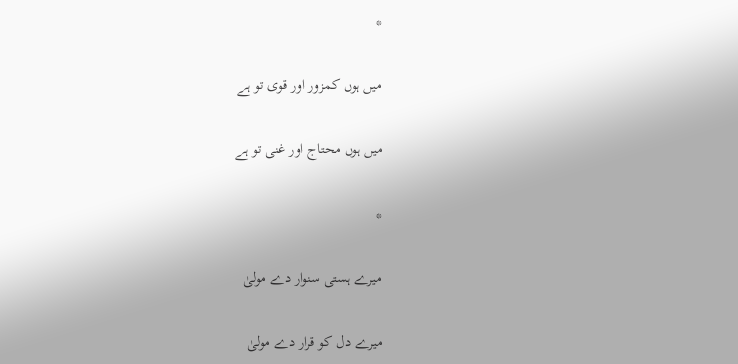*

میں ہوں کمزور اور قوی تو ہے

میں ہوں محتاج اور غنی تو ہے

*

میرے ہستی سنوار دے مولیٰ

میرے دل کو قرار دے مولیٰ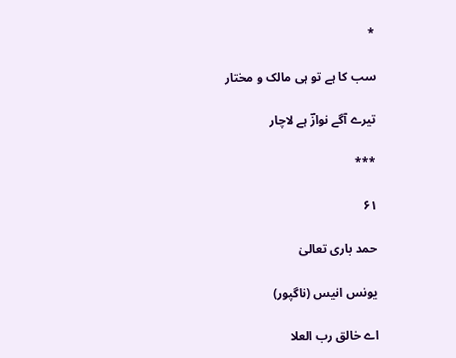*

سب کا ہے تو ہی مالک و مختار

تیرے آگے نوازؔ ہے لاچار

***

۶۱

حمد باری تعالیٰ

یونس انیس (ناگپور)

اے خالق رب العلا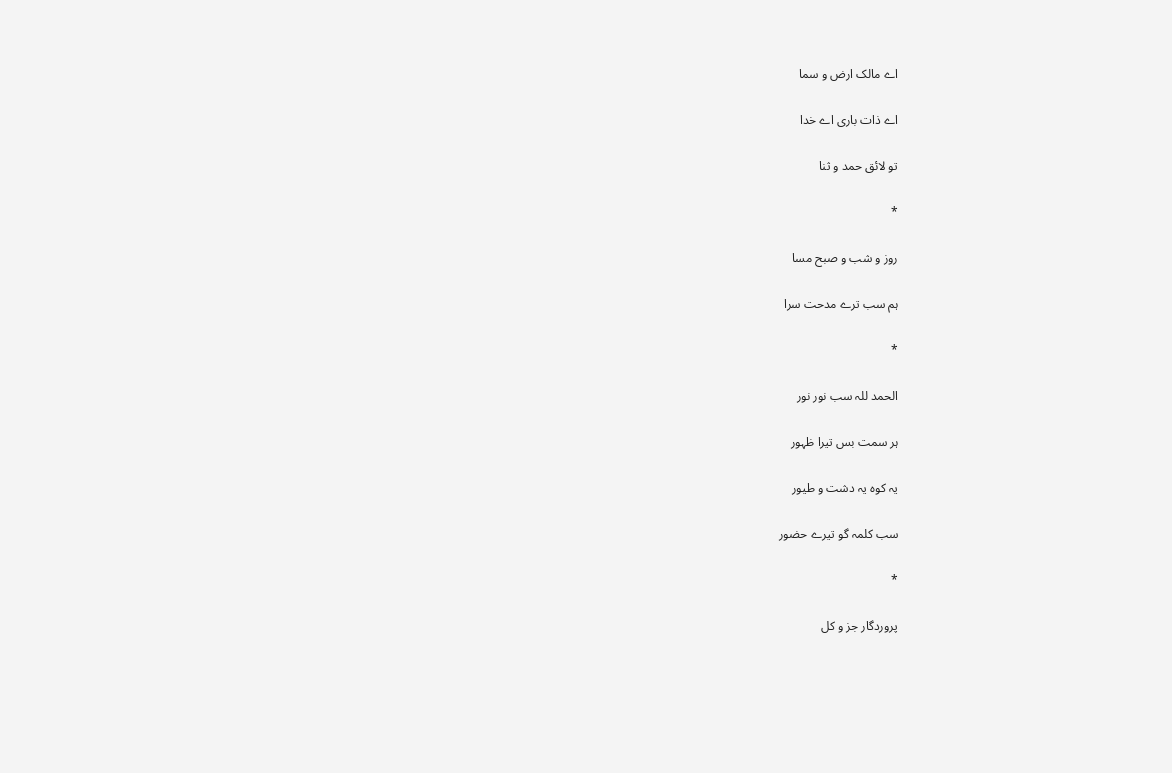اے مالک ارض و سما

اے ذات باری اے خدا

تو لائق حمد و ثنا

*

روز و شب و صبح مسا

ہم سب ترے مدحت سرا

*

الحمد للہ سب نور نور

ہر سمت بس تیرا ظہور

یہ کوہ یہ دشت و طیور

سب کلمہ گو تیرے حضور

*

پروردگار جز و کل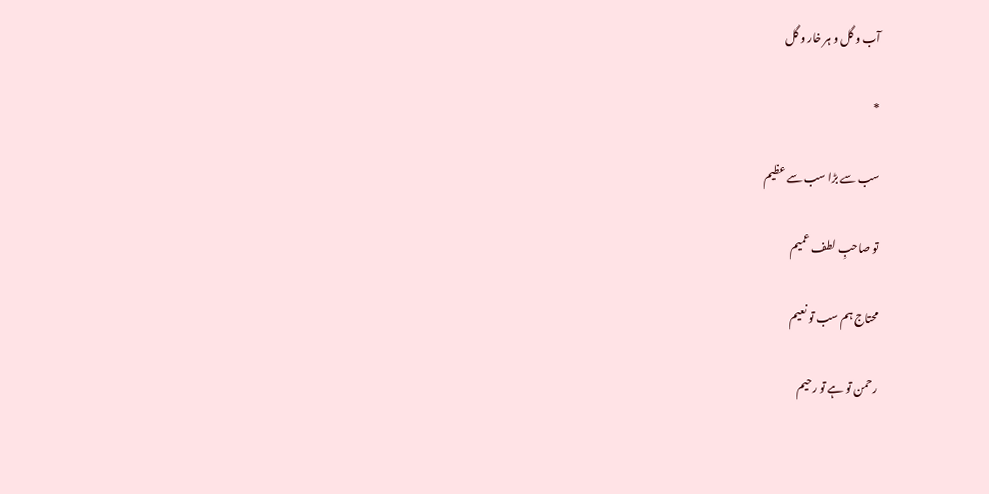آب و گل و ہر خار و گل

*

سب سے بڑا سب سے عظیم

تو صاحبِ لطف عمیم

محتاج ہم سب تو نعیم

رحمن تو ہے تو رحیم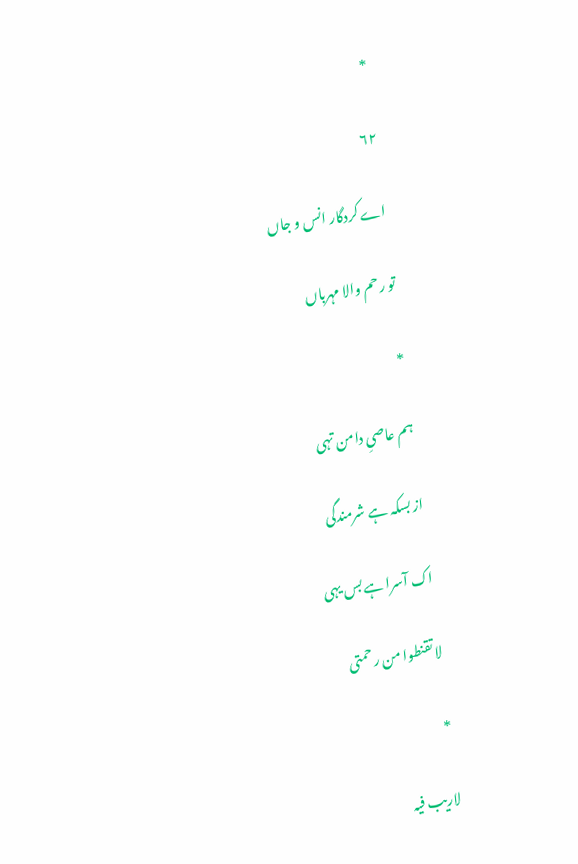*

۶۲

اے کردگار انس و جاں

تو رحم والا مہرباں

*

ہم عاصیِ دامن تہی

از بسکہ ہے شرمندگی

اک آسرا ہے بس یہی

لا تقنطوا من رحمتی

*

لاریب فیہ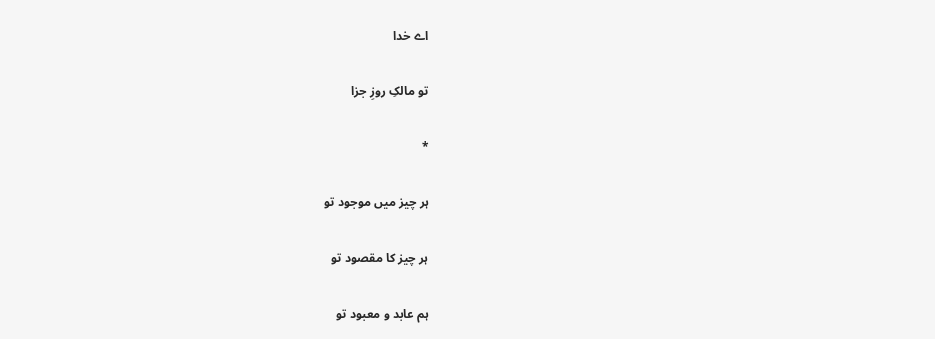اے خدا

تو مالکِ روزِ جزا

*

ہر چیز میں موجود تو

ہر چیز کا مقصود تو

ہم عابد و معبود تو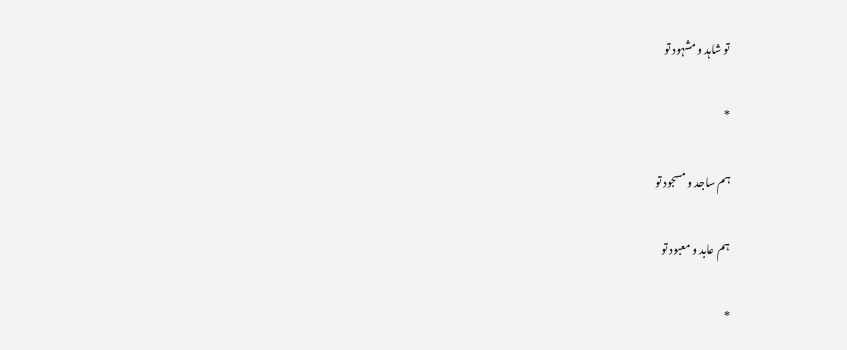تو شاہد و مشہود تو

*

ہم ساجد و مسجود تو

ہم عابد و معبود تو

*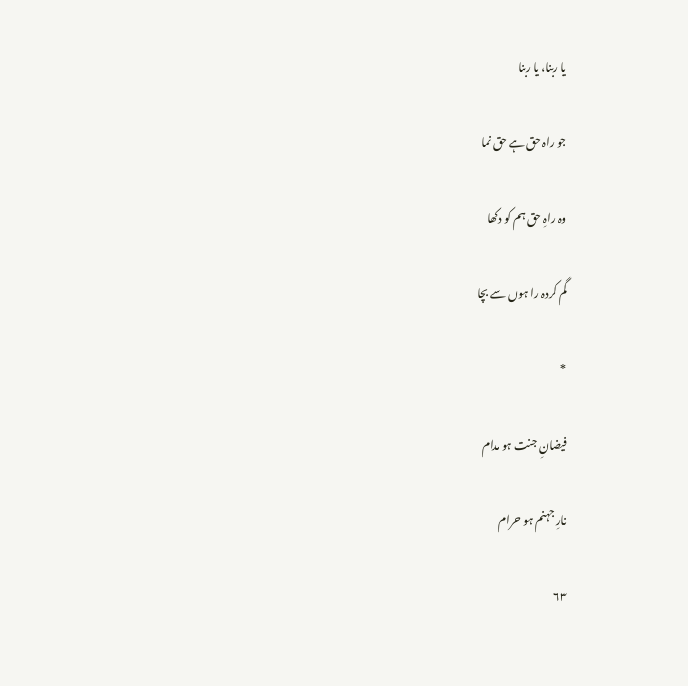یا ربنا، یا ربنا

جو راہ حق ہے حق نما

وہ راہِ حق ہم کو دکھا

گم کردہ را ہوں سے بچا

*

فیضانِ جنت ہو مدام

نارِ جہنم ہو حرام

۶۳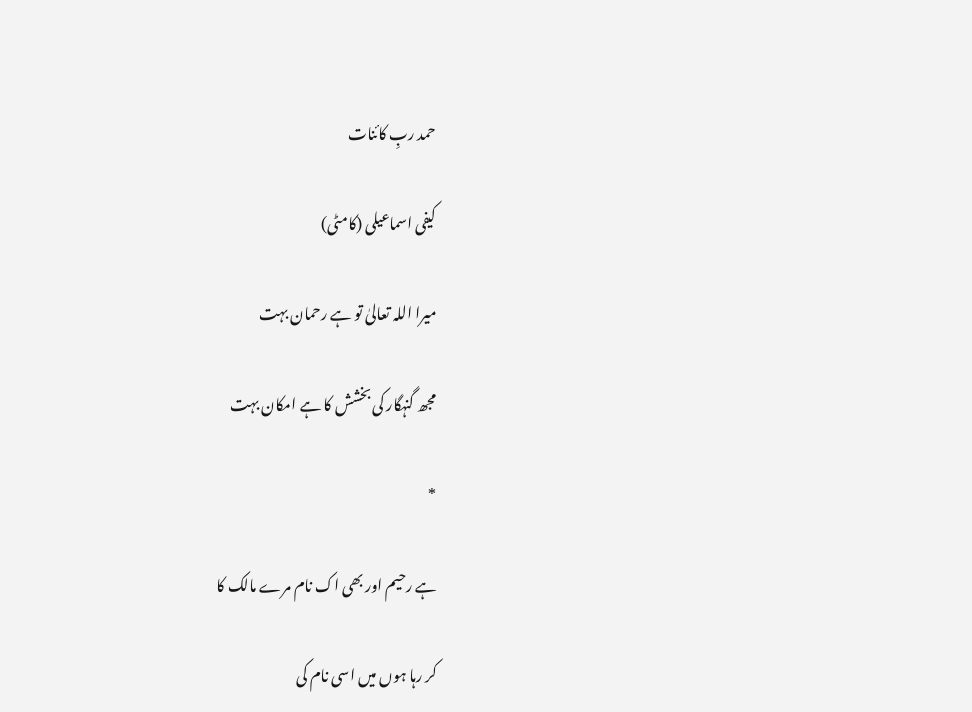حمد ربِ کائنات

کیفی اسماعیلی (کامٹی)

میرا اللہ تعالیٰ تو ہے رحمان بہت

مجھ گنہگار کی بخشش کا ہے امکان بہت

*

ہے رحیم اور بھی اک نام مرے مالک کا

کر رہا ہوں میں اسی نام کی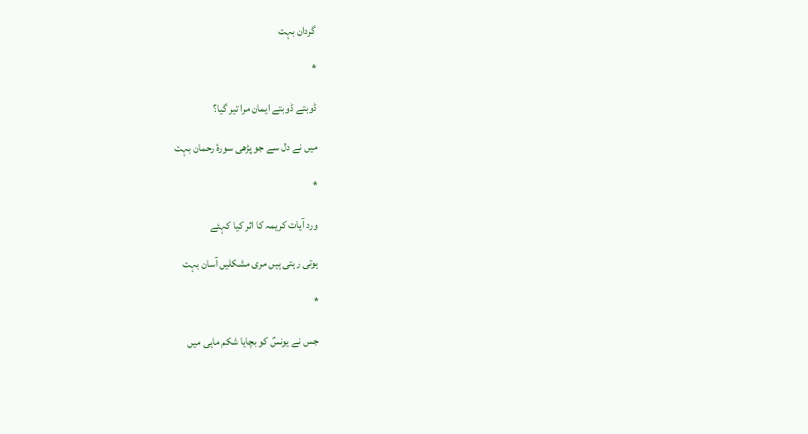گردان بہت

*

ڈوبتے ڈوبتے ایمان مرا تیر گیا؟

میں نے دل سے جو پڑھی سورۂ رحمان بہت

*

ورد آیات کریمہ کا اثر کیا کہئے

ہوتی رہتی ہیں مری مشکلیں آسان بہت

*

جس نے یونسؑ کو بچایا شکم ماہی میں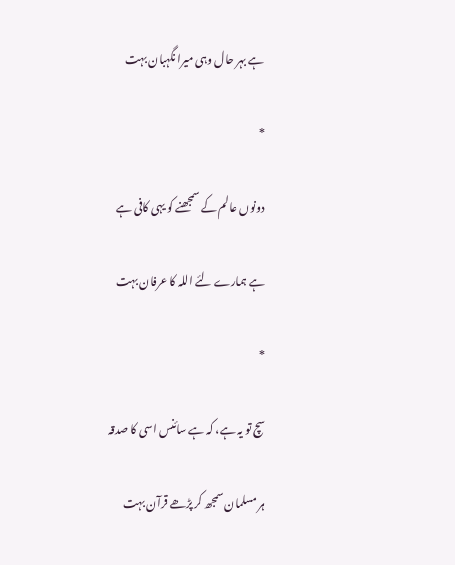ہے بہر حال وہی میرا نگہبان بہت

*

دونوں عالم کے سمجھنے کو یہی کافی ہے

ہے ہمارے لئے اللہ کا عرفان بہت

*

سچ تو یہ ہے، کہ ہے سائنس اسی کا صدقہ

ہر مسلمان سمجھ کر پڑھے قرآن بہت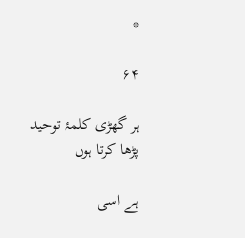*

۶۴

ہر گھڑی کلمۂ توحید پڑھا کرتا ہوں

ہے اسی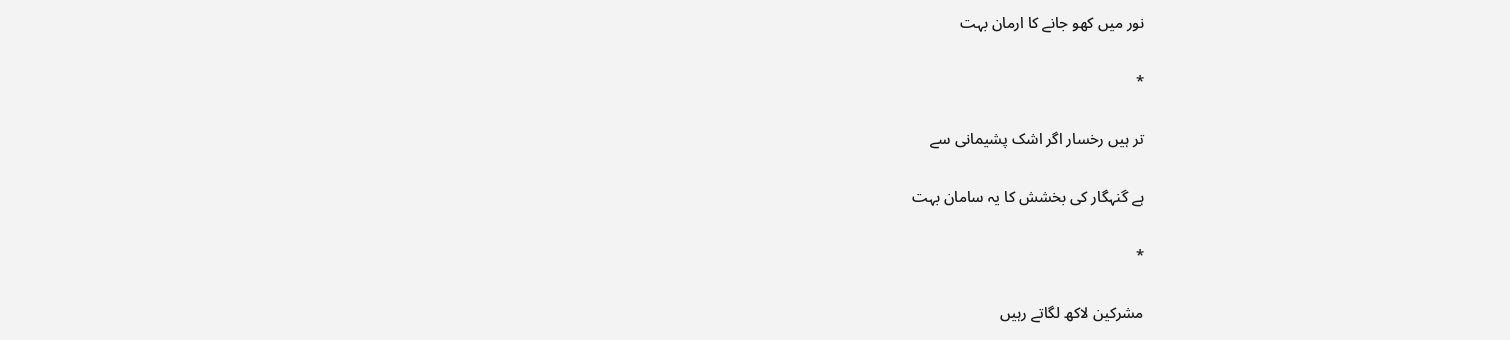نور میں کھو جانے کا ارمان بہت

*

تر ہیں رخسار اگر اشک پشیمانی سے

ہے گنہگار کی بخشش کا یہ سامان بہت

*

مشرکین لاکھ لگاتے رہیں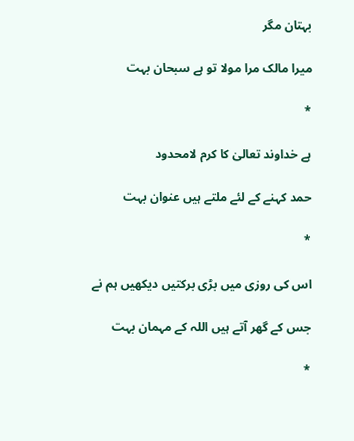بہتان مگر

میرا مالک مرا مولا تو ہے سبحان بہت

*

ہے خداوند تعالیٰ کا کرم لامحدود

حمد کہنے کے لئے ملتے ہیں عنوان بہت

*

اس کی روزی میں بڑی برکتیں دیکھیں ہم نے

جس کے گھر آتے ہیں اللہ کے مہمان بہت

*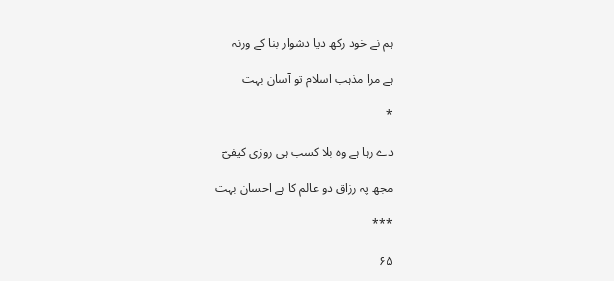ہم نے خود رکھ دیا دشوار بنا کے ورنہ

ہے مرا مذہب اسلام تو آسان بہت

*

دے رہا ہے وہ بلا کسب ہی روزی کیفیؔ

مجھ پہ رزاق دو عالم کا ہے احسان بہت

***

۶۵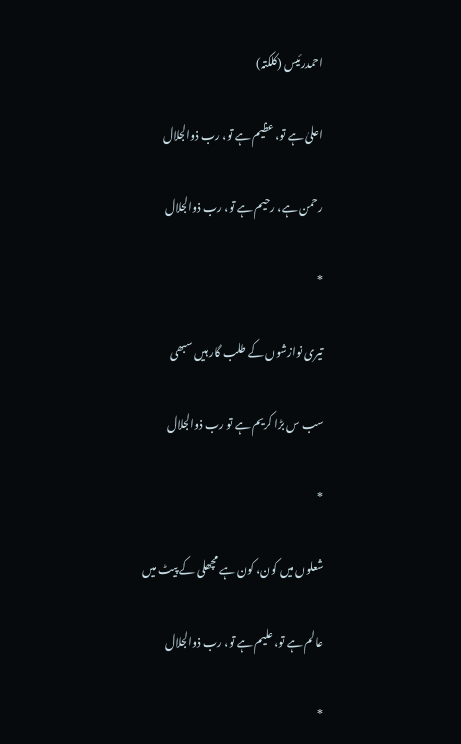احمدرئیس (کلکتہ)

اعلیٰ ہے تو، عظیم ہے تو، رب ذوالجلال

رحمن ہے، رحیم ہے تو، رب ذوالجلال

*

تیری نوازشوں کے طلب گار ہیں سبھی

سب س بڑا کریم ہے تو رب ذوالجلال

*

شعلوں میں کون، کون ہے مچھلی کے پیٹ میں

عالم ہے تو، علیم ہے تو، رب ذوالجلال

*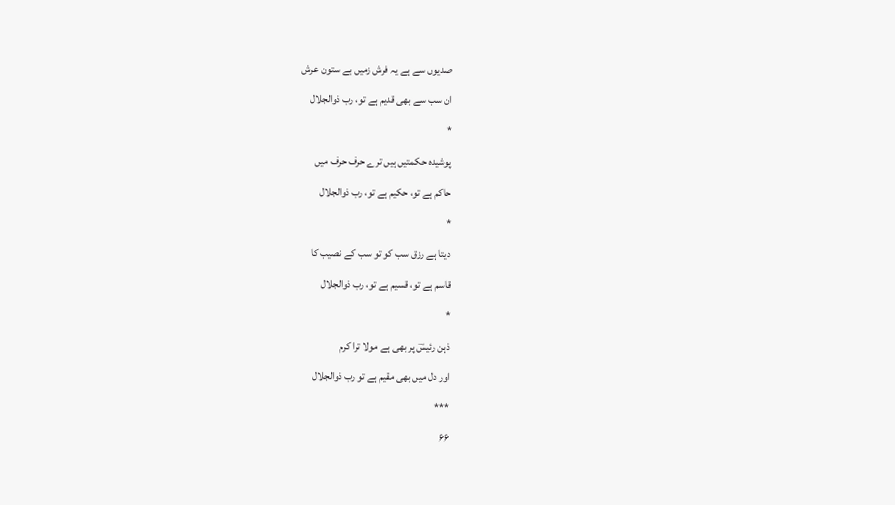صدیوں سے ہے یہ فرش زمیں بے ستون عرش

ان سب سے بھی قدیم ہے تو، رب ذوالجلال

*

پوشیدہ حکمتیں ہیں ترے حرف حرف میں

حاکم ہے تو، حکیم ہے تو، رب ذوالجلال

*

دیتا ہے رزق سب کو تو سب کے نصیب کا

قاسم ہے تو، قسیم ہے تو، رب ذوالجلال

*

ذہن رئیسؔ پر بھی ہے مولا ترا کرم

اور دل میں بھی مقیم ہے تو رب ذوالجلال

***

۶۶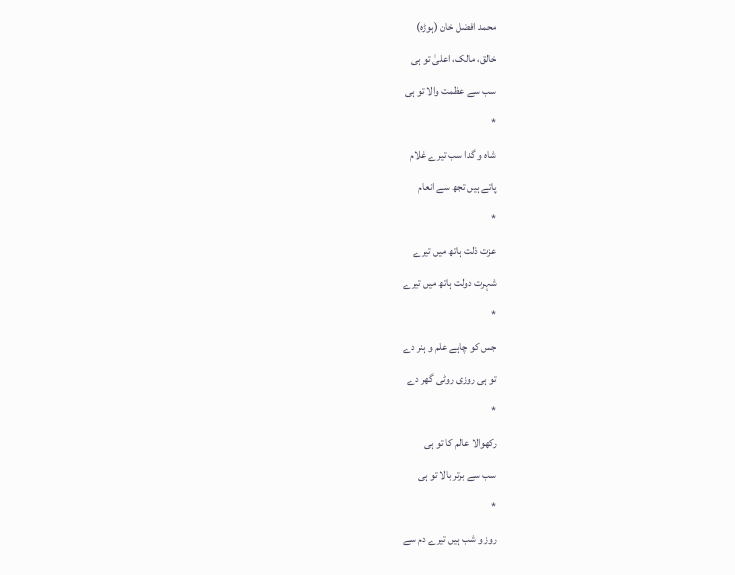محمد افضل خان (ہوڑہ)

خالق، مالک، اعلیٰ تو ہی

سب سے عظمت والا تو ہی

*

شاہ و گدا سب تیرے غلام

پاتے ہیں تجھ سے انعام

*

عزت ذلت ہاتھ میں تیرے

شہرت دولت ہاتھ میں تیرے

*

جس کو چاہے علم و ہنر دے

تو ہی روزی روٹی گھر دے

*

رکھوالا عالم کا تو ہی

سب سے برتر بالا تو ہی

*

روز و شب ہیں تیرے دم سے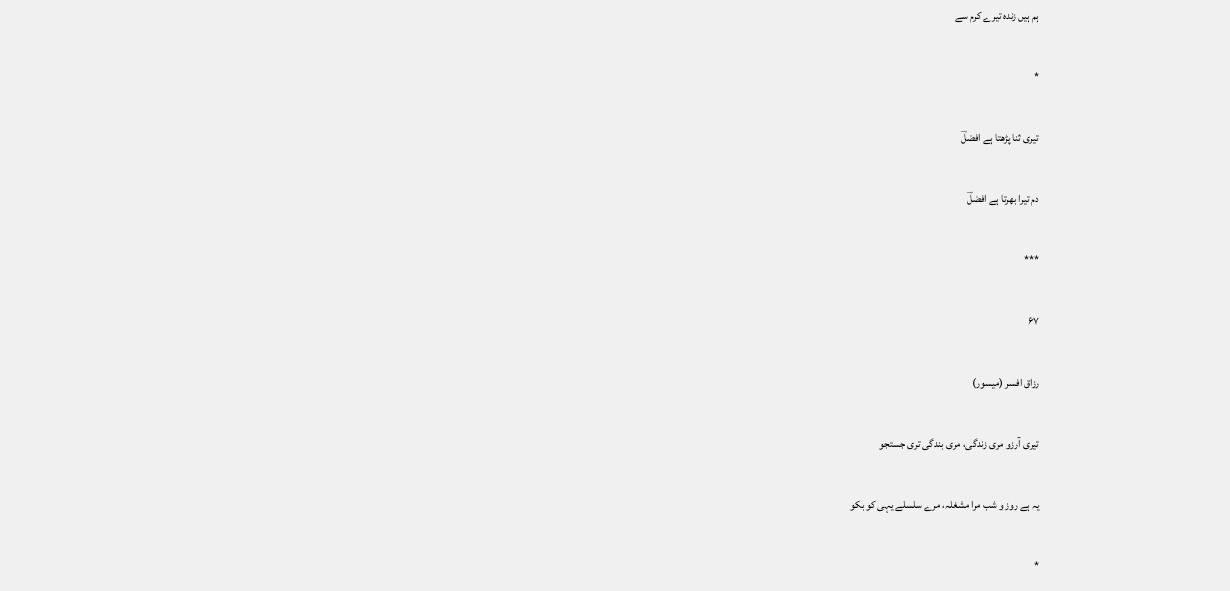ہم ہیں زندہ تیرے کرم سے

*

تیری ثنا پڑھتا ہے افضلؔ

دم تیرا بھرتا ہے افضلؔ

***

۶۷

رزاق افسر (میسور)

تیری آرزو مری زندگی، مری بندگی تری جستجو

یہ ہے روز و شب مرا مشغلہ، مرے سلسلے یہی کو بکو

*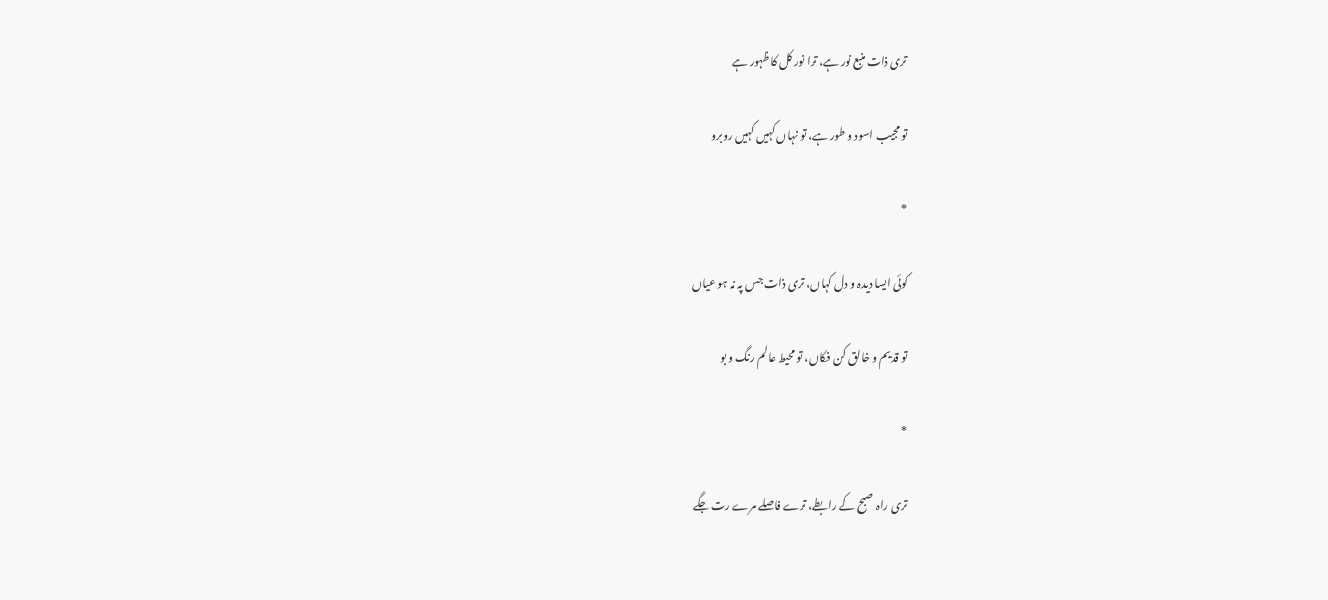تری ذات منبع نور ہے، ترا نور کل کا ظہور ہے

تو مجیب اسود و طور ہے، تو نہاں کہیں کہیں روبرو

*

کوئی ایسا دیدہ و دل کہاں، تری ذات جس پہ نہ ہو عیاں

تو قدیم و خالق کن فکاں، تو محیط عالم رنگ و بو

*

تری راہ صبح کے رابطے، ترے فاصلے مرے رت جگے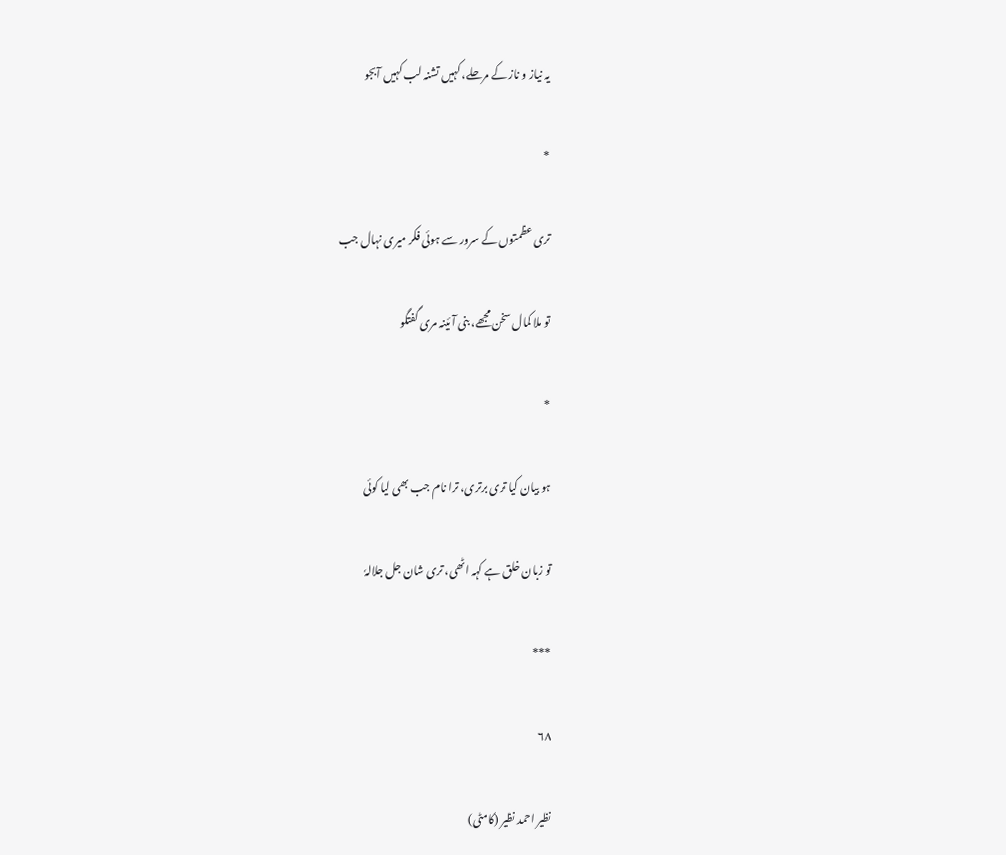یہ نیاز و ناز کے مرحلے، کہیں تشنہ لب کہیں آبجو

*

تری عظمتوں کے سرور سے ہوئی فکر میری نہال جب

تو ملا کمال سخن مجھے، بنی آئینہ مری گفتگو

*

ہو بیان کیا تری برتری، ترا نام جب بھی لیا کوئی

تو زبان خلق ہے کہہ اٹھی، تری شان جل جلالہٗ

***

۶۸

نظیر احمد نظیر (کامٹی)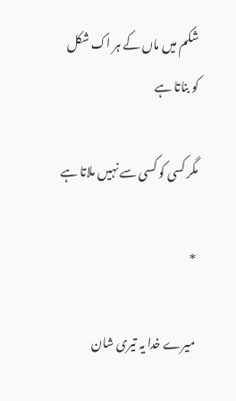شکم میں ماں کے ہر اک شکل کو بناتا ہے

مگر کسی کو کسی سے نہیں ملاتا ہے

*

میرے خدا یہ تیری شان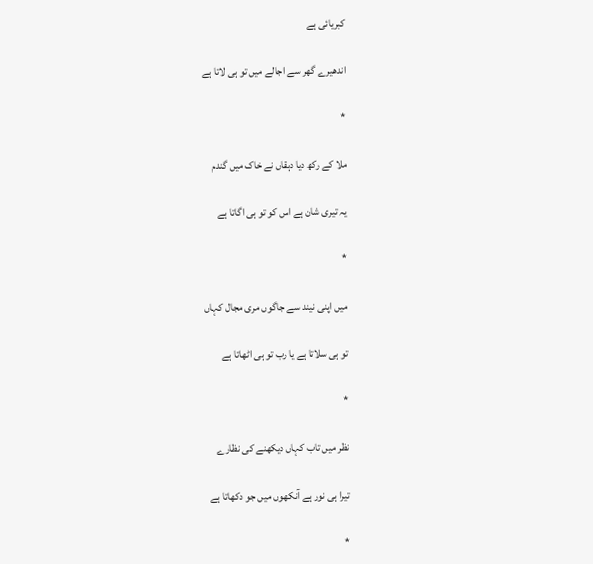کبریائی ہے

اندھیرے گھر سے اجالے میں تو ہی لاتا ہے

*

ملا کے رکھ دیا دہقاں نے خاک میں گندم

یہ تیری شان ہے اس کو تو ہی اگاتا ہے

*

میں اپنی نیند سے جاگوں مری مجال کہاں

تو ہی سلاتا ہے یا رب تو ہی اٹھاتا ہے

*

نظر میں تاب کہاں دیکھنے کی نظارے

تیرا ہی نور ہے آنکھوں میں جو دکھاتا ہے

*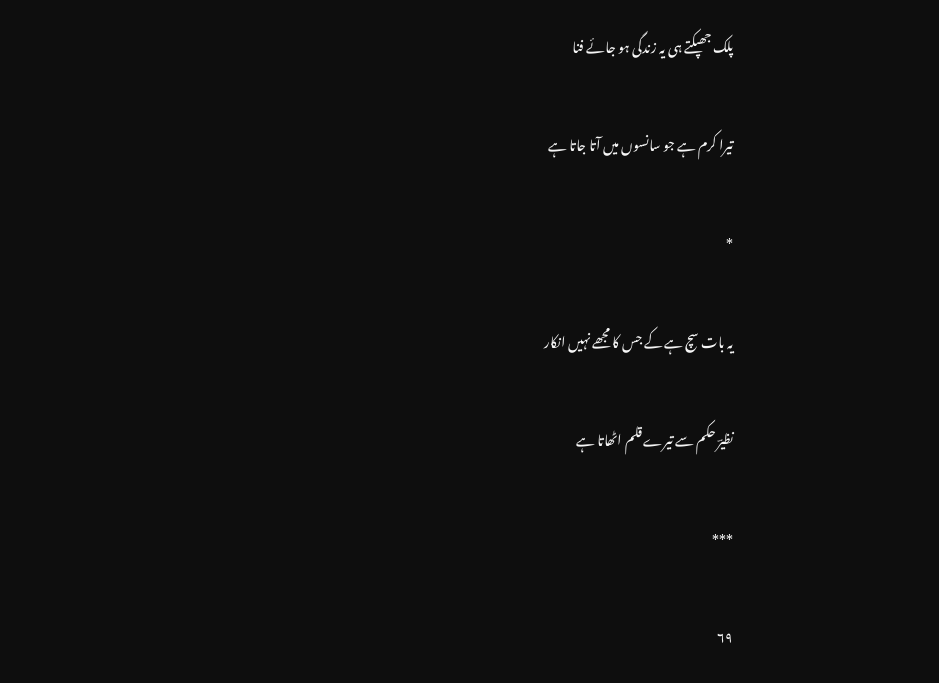پلک جھپکتے ہی یہ زندگی ہو جائے فنا

تیرا کرم ہے جو سانسوں میں آتا جاتا ہے

*

یہ بات سچ ہے کے جس کا مجھے نہیں انکار

نظیرؔ حکم سے تیرے قلم اٹھاتا ہے

***

۶۹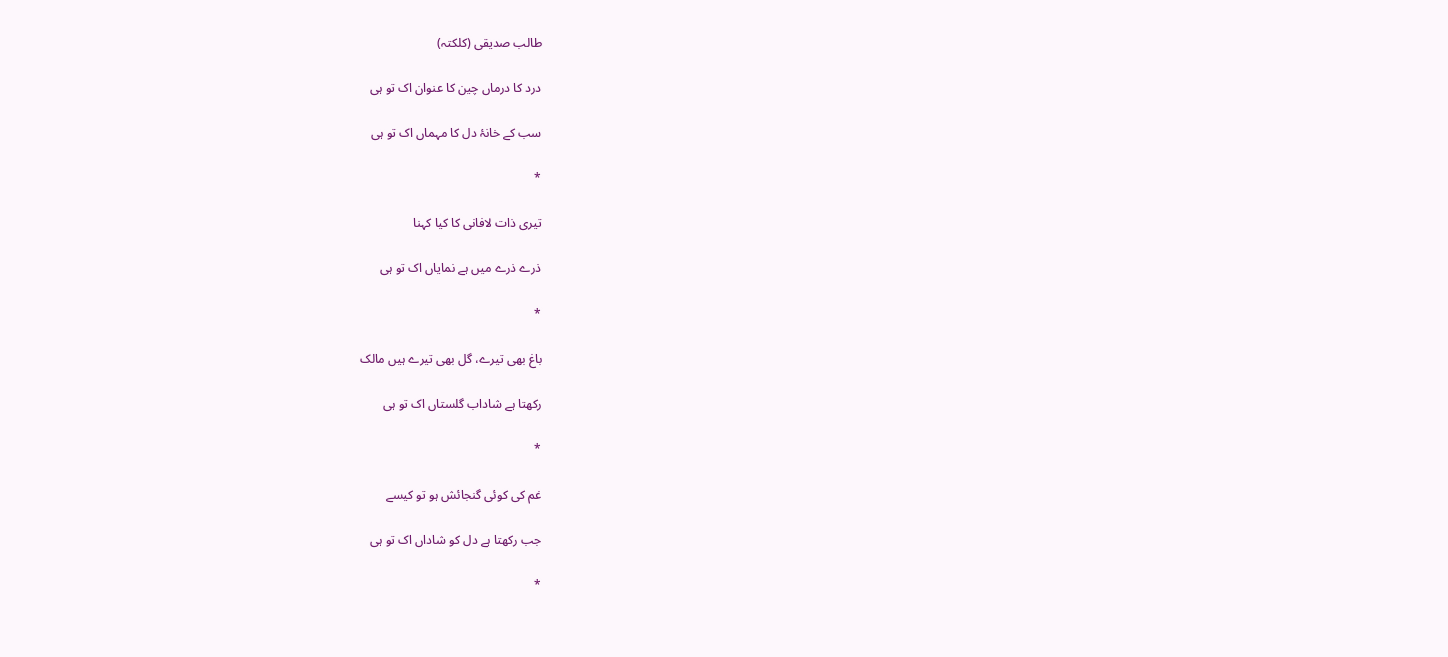طالب صدیقی (کلکتہ)

درد کا درماں چین کا عنوان اک تو ہی

سب کے خانۂ دل کا مہماں اک تو ہی

*

تیری ذات لافانی کا کیا کہنا

ذرے ذرے میں ہے نمایاں اک تو ہی

*

باغ بھی تیرے، گل بھی تیرے ہیں مالک

رکھتا ہے شاداب گلستاں اک تو ہی

*

غم کی کوئی گنجائش ہو تو کیسے

جب رکھتا ہے دل کو شاداں اک تو ہی

*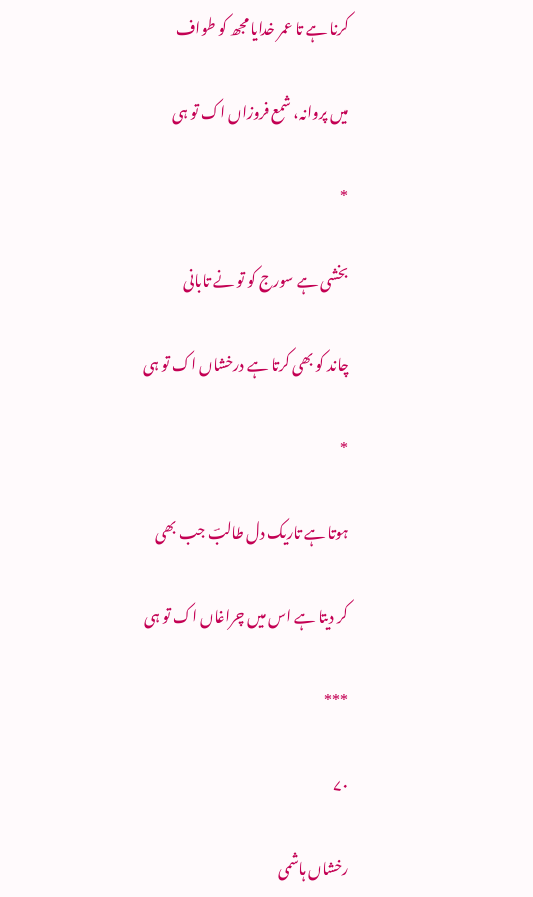کرنا ہے تا عمر خدایا مجھ کو طواف

میں پروانہ، شمع فروزاں اک تو ہی

*

بخشی ہے سورج کو تو نے تابانی

چاند کو بھی کرتا ہے درخشاں اک تو ہی

*

ہوتا ہے تاریک دل طالبؔ جب بھی

کر دیتا ہے اس میں چراغاں اک تو ہی

***

۷۰

رخشاں ہاشمی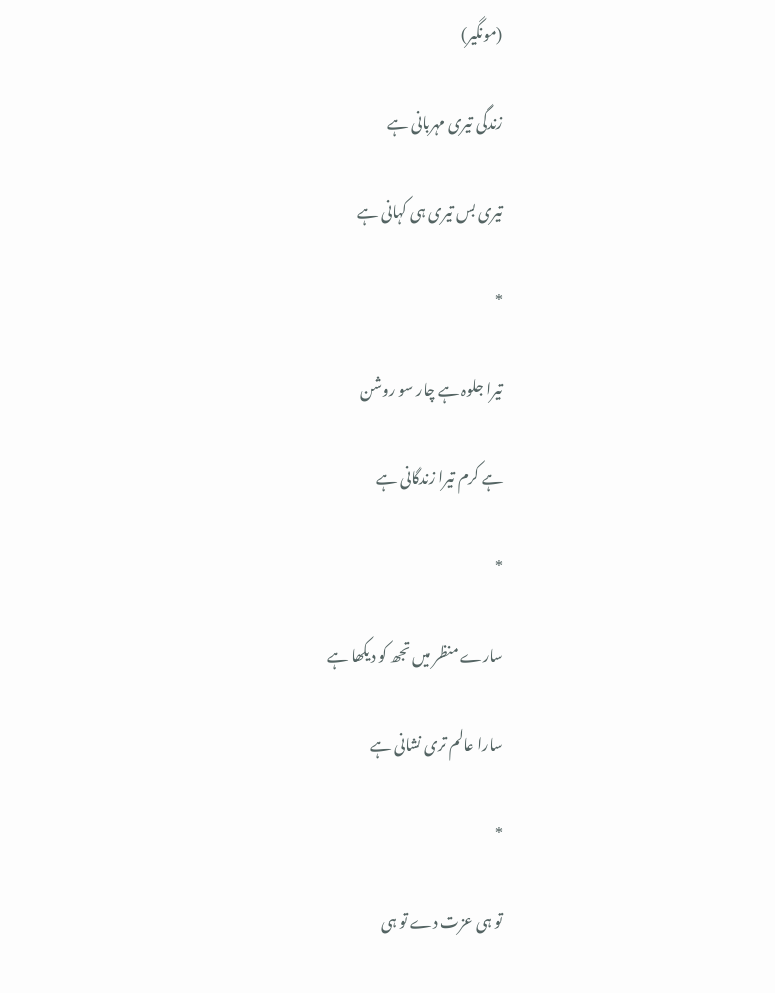(مونگیر)

زندگی تیری مہربانی ہے

تیری بس تیری ہی کہانی ہے

*

تیرا جلوہ ہے چار سو روشن

ہے کرم تیرا زندگانی ہے

*

سارے منظر میں تجھ کو دیکھا ہے

سارا عالم تری نشانی ہے

*

تو ہی عزت دے تو ہی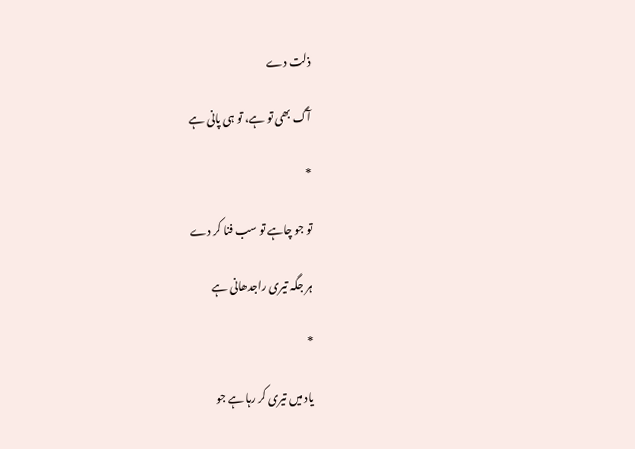ذلت دے

آگ بھی تو ہے، تو ہی پانی ہے

*

تو جو چاہے تو سب فنا کر دے

ہر جگہ تیری راجدھانی ہے

*

یاد میں تیری کر رہا ہے جو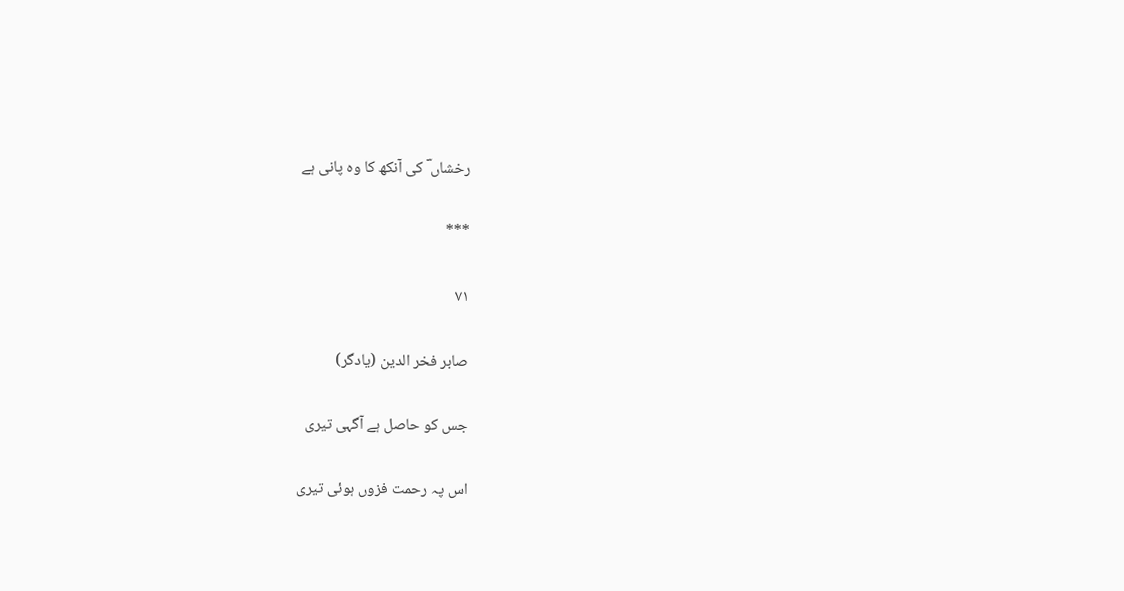رخشاں ؔ کی آنکھ کا وہ پانی ہے

***

۷۱

صابر فخر الدین (یادگر)

جس کو حاصل ہے آگہی تیری

اس پہ رحمت فزوں ہوئی تیری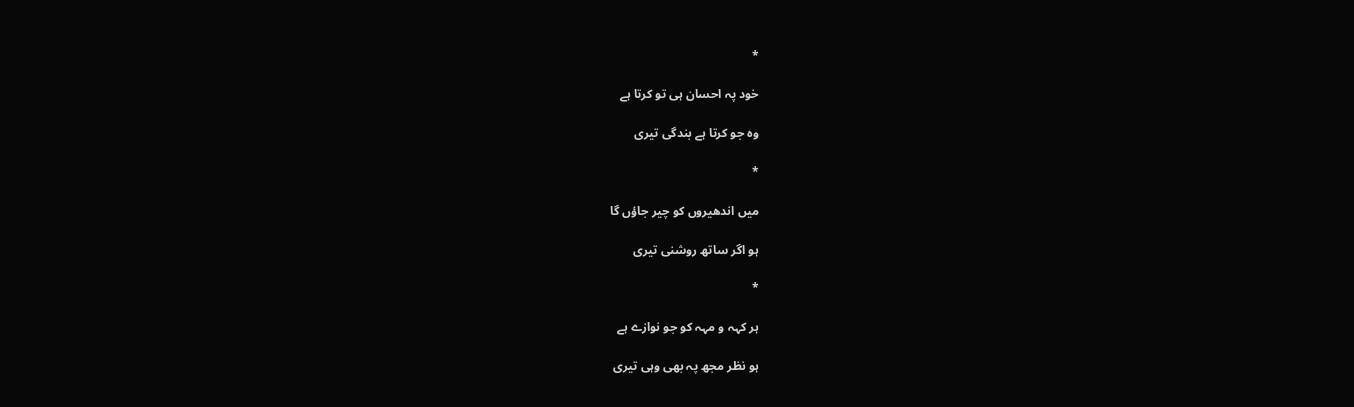*

خود پہ احسان ہی تو کرتا ہے

وہ جو کرتا ہے بندگی تیری

*

میں اندھیروں کو چیر جاؤں گا

ہو اگر ساتھ روشنی تیری

*

ہر کہہ و مہہ کو جو نوازے ہے

ہو نظر مجھ پہ بھی وہی تیری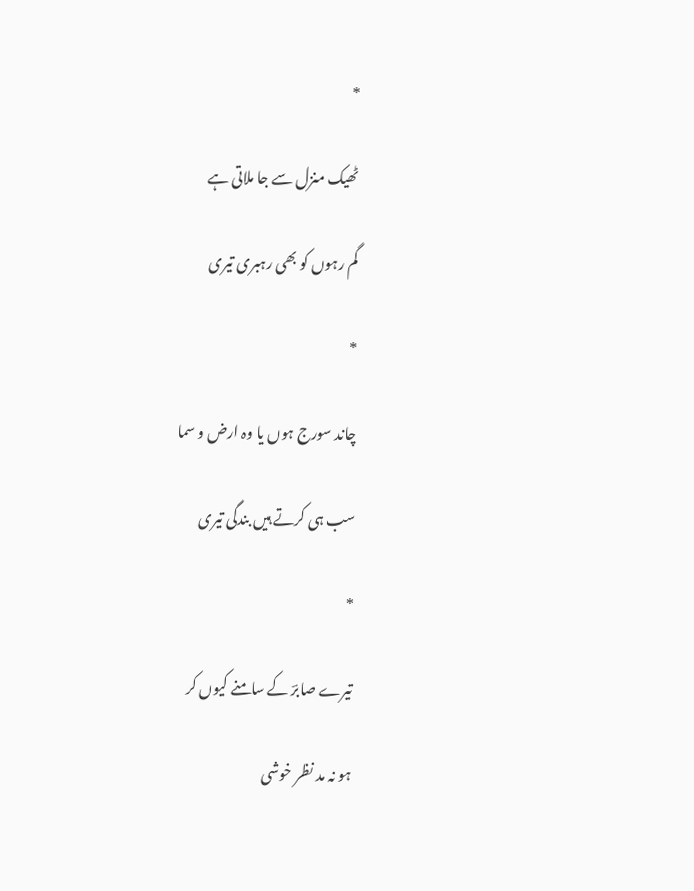*

ٹھیک منزل سے جا ملاتی ہے

گم رہوں کو بھی رہبری تیری

*

چاند سورج ہوں یا وہ ارض و سما

سب ہی کرتے ہیں بندگی تیری

*

تیرے صابرؔ کے سامنے کیوں کر

ہو نہ مد نظر خوشی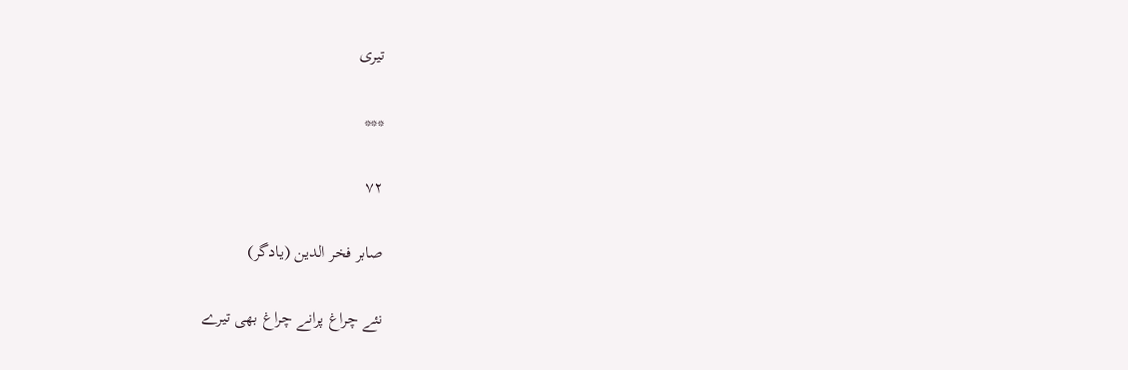تیری

***

۷۲

صابر فخر الدین (یادگر)

نئے چراغ پرانے چراغ بھی تیرے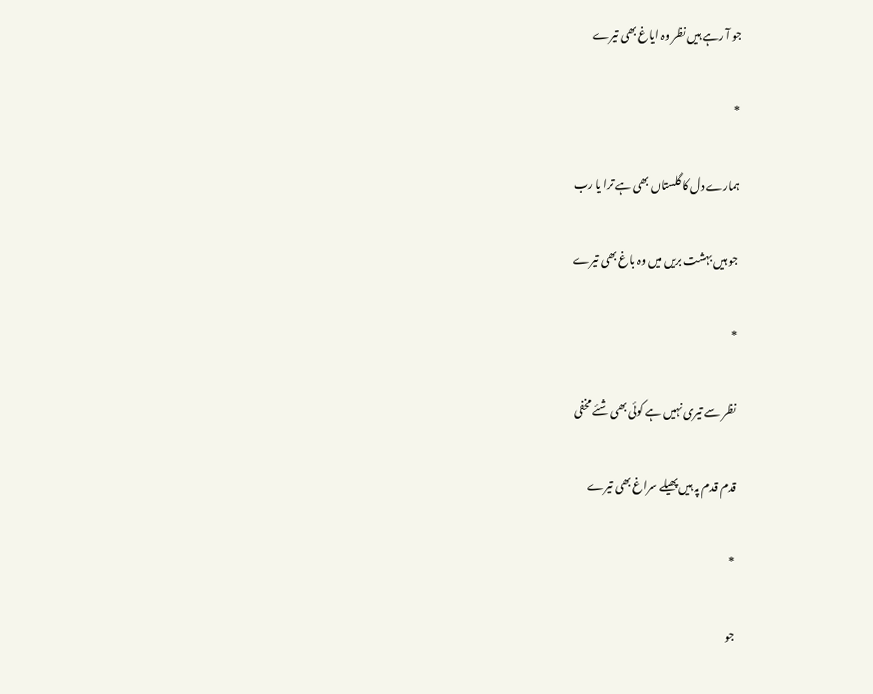جو آ رہے ہیں نظر وہ ایاغ بھی تیرے

*

ہمارے دل کا گلستاں بھی ہے ترا یا رب

جو ہیں بہشت بریں میں وہ باغ بھی تیرے

*

نظر سے تیری نہیں ہے کوئی بھی شئے مخفی

قدم قدم پہ ہیں پھیلے سراغ بھی تیرے

*

جو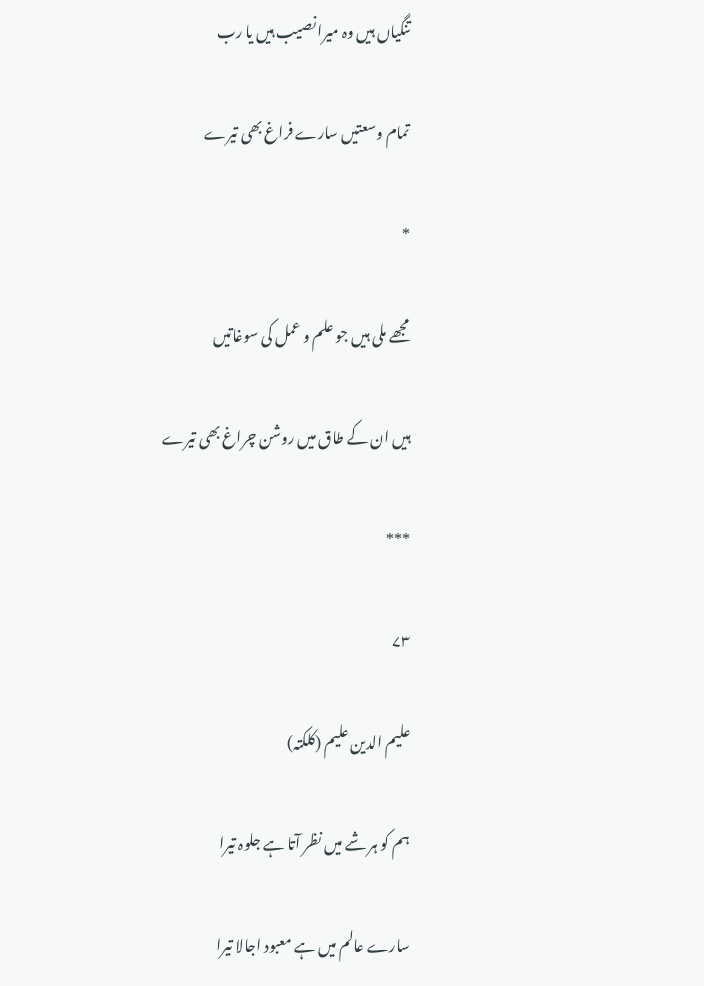تنگیاں ہیں وہ میرا نصیب ہیں یا رب

تمام وسعتیں سارے فراغ بھی تیرے

*

مجھے ملی ہیں جو علم و عمل کی سوغاتیں

ہیں ان کے طاق میں روشن چراغ بھی تیرے

***

۷۳

علیم الدین علیم (کلکتہ)

ہم کو ہر شے میں نظر آتا ہے جلوہ تیرا

سارے عالم میں ہے معبود اجالا تیرا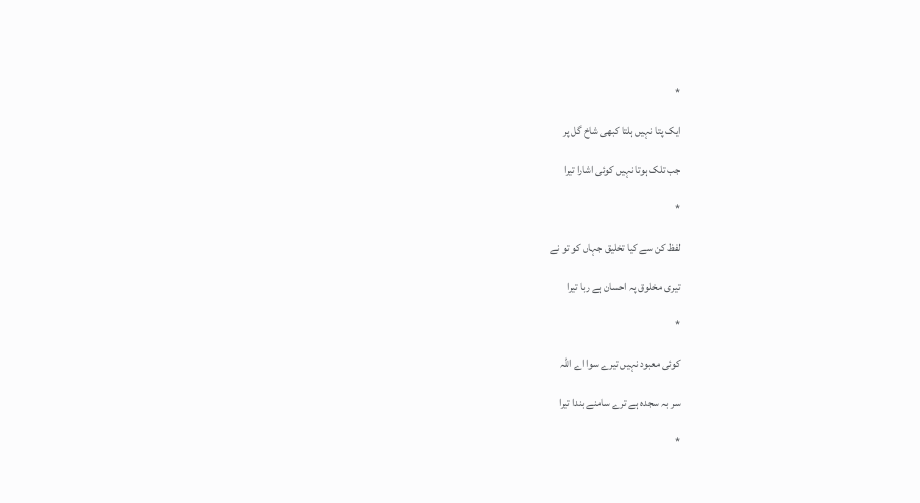*

ایک پتا نہیں ہلتا کبھی شاخ گل پر

جب تلک ہوتا نہیں کوئی اشارا تیرا

*

لفظ کن سے کیا تخلیق جہاں کو تو نے

تیری مخلوق پہ احسان ہے ربا تیرا

*

کوئی معبود نہیں تیرے سوا اے اللہ

سر بہ سجدہ ہے ترے سامنے بندا تیرا

*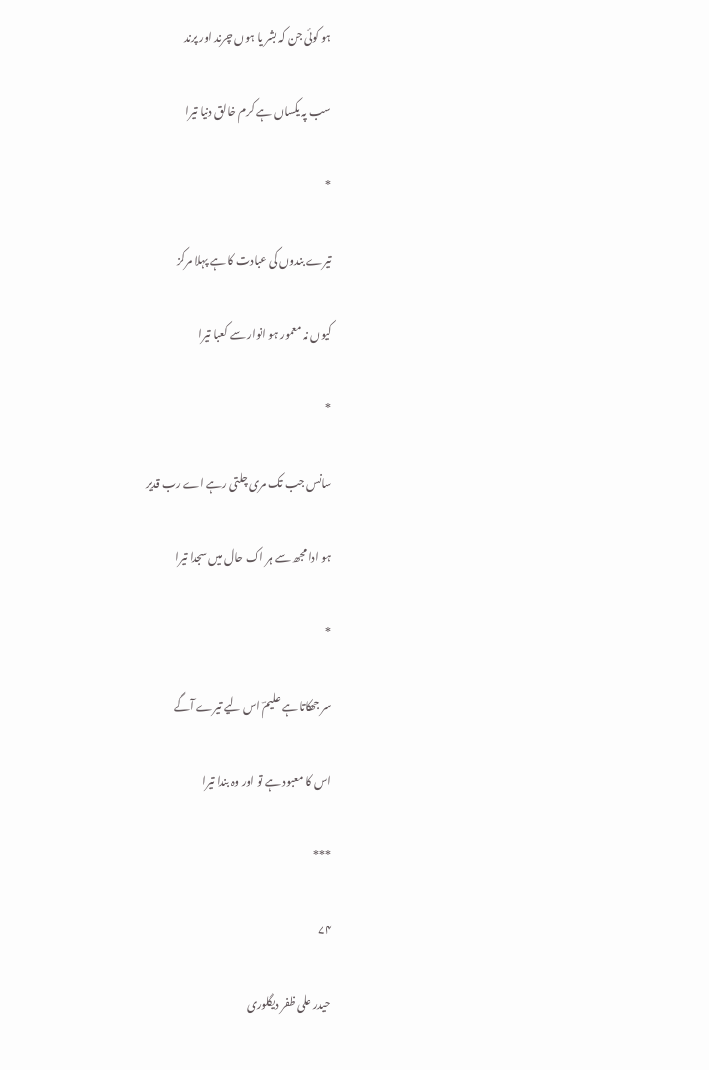ہو کوئی جن کہ بشر یا ہوں چرند اور پرند

سب پہ یکساں ہے کرم خالق دنیا تیرا

*

تیرے بندوں کی عبادت کا ہے پہلا مرکز

کیوں نہ معمور ہو انوار سے کعبا تیرا

*

سانس جب تک مری چلتی رہے اے رب قدیر

ہو ادا مجھ سے ہر اک حال میں سجدا تیرا

*

سر جھکاتا ہے علیمؔ اس لیے تیرے آگے

اس کا معبود ہے تو اور وہ بندا تیرا

***

۷۴

حیدر علی ظفر دیگلوری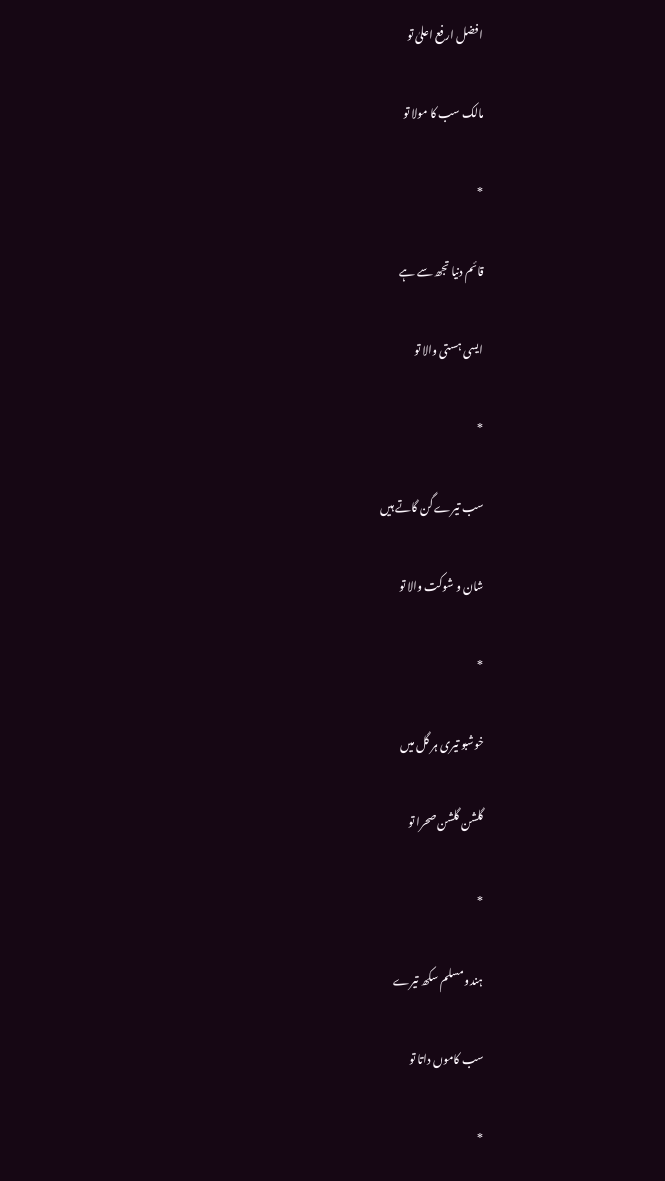افضل ارفع اعلیٰ تو

مالک سب کا مولا تو

*

قائم دنیا تجھ سے ہے

ایسی ہستی والا تو

*

سب تیرے گن گاتے ہیں

شان و شوکت والا تو

*

خوشبو تیری ہر گل میں

گلشن گلشن صحرا تو

*

ہندو مسلم سکھ تیرے

سب کاموں داتا تو

*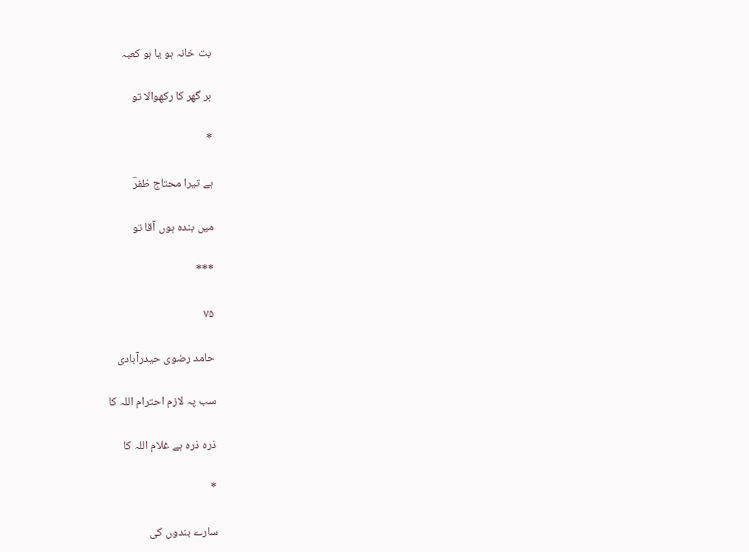بت خانہ ہو یا ہو کعبہ

ہر گھر کا رکھوالا تو

*

ہے تیرا محتاج ظفرؔ

میں بندہ ہوں آقا تو

***

۷۵

حامد رضوی حیدرآبادی

سب پہ لازم احترام اللہ کا

ذرہ ذرہ ہے غلام اللہ کا

*

سارے بندوں کی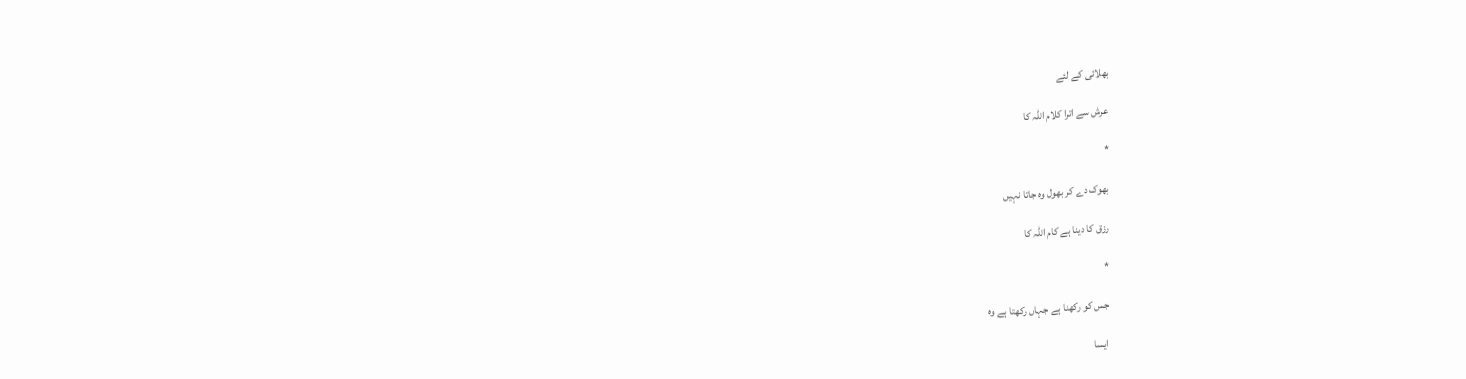بھلائی کے لئے

عرش سے اترا کلام اللہ کا

*

بھوک دے کر بھول وہ جاتا نہیں

رزق کا دینا ہے کام اللہ کا

*

جس کو رکھنا ہے جہاں رکھتا ہے وہ

ایسا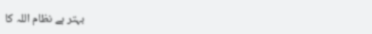بہتر ہے نظام اللہ کا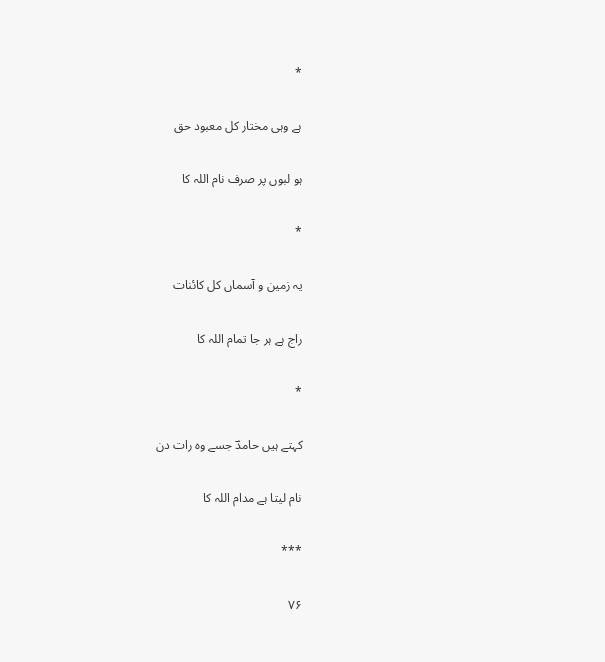*

ہے وہی مختار کل معبود حق

ہو لبوں پر صرف نام اللہ کا

*

یہ زمین و آسماں کل کائنات

راج ہے ہر جا تمام اللہ کا

*

کہتے ہیں حامدؔ جسے وہ رات دن

نام لیتا ہے مدام اللہ کا

***

۷۶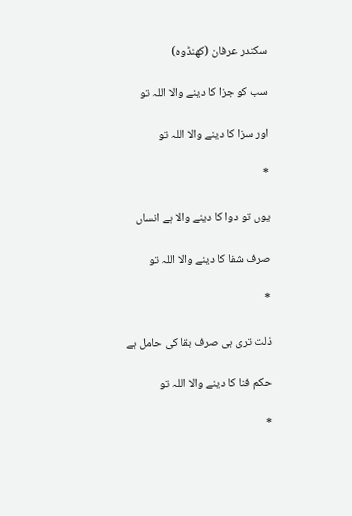سکندر عرفان (کھنڈوہ)

سب کو جزا کا دینے والا اللہ تو

اور سزا کا دینے والا اللہ تو

*

یوں تو دوا کا دینے والا ہے انساں

صرف شفا کا دینے والا اللہ تو

*

ذلت تری ہی صرف بقا کی حامل ہے

حکم فنا کا دینے والا اللہ تو

*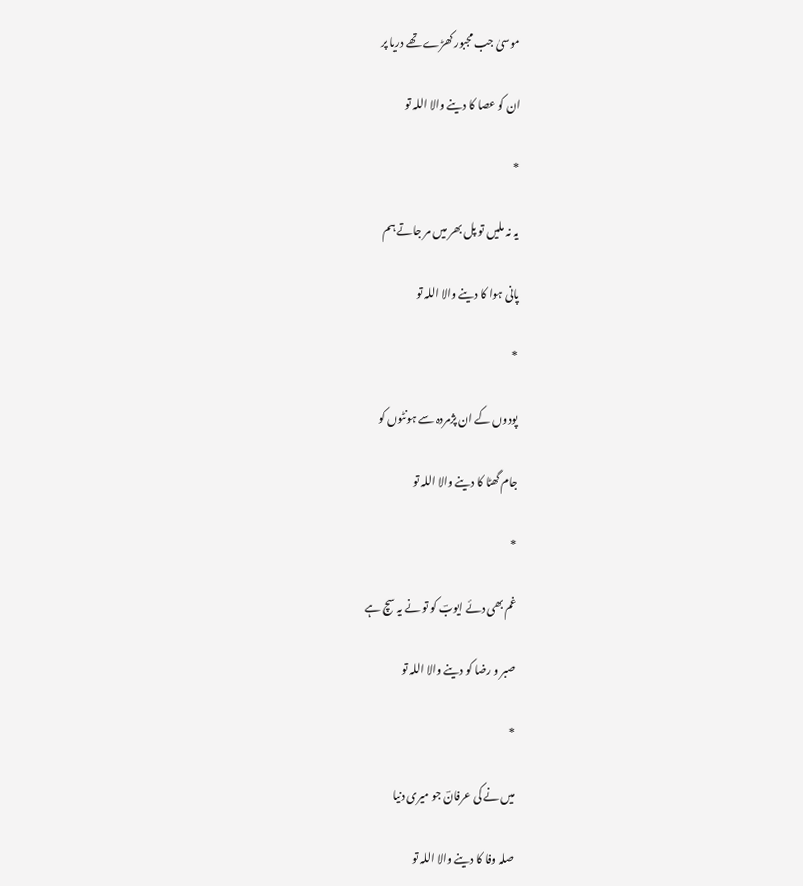موسیٰ جب مجبور کھڑے تھے دریا پر

ان کو عصا کا دینے والا اللہ تو

*

یہ نہ ملیں تو پل بھر میں مر جاتے ہم

پانی ہوا کا دینے والا اللہ تو

*

پودوں کے ان پژمردہ سے ہونٹوں کو

جام گھٹا کا دینے والا اللہ تو

*

غم بھی دئے ایوبؔ کو تو نے یہ سچ ہے

صبر و رضا کو دینے والا اللہ تو

*

میں نے کی عرفانؔ جو میری دنیا

صلہ وفا کا دینے والا اللہ تو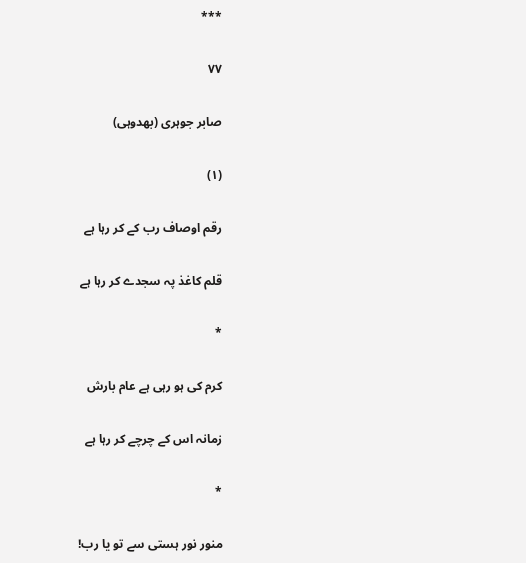***

۷۷

صابر جوہری (بھدوہی)

(۱)

رقم اوصاف رب کے کر رہا ہے

قلم کاغذ پہ سجدے کر رہا ہے

*

کرم کی ہو رہی ہے عام بارش

زمانہ اس کے چرچے کر رہا ہے

*

منور نور ہستی سے تو یا رب!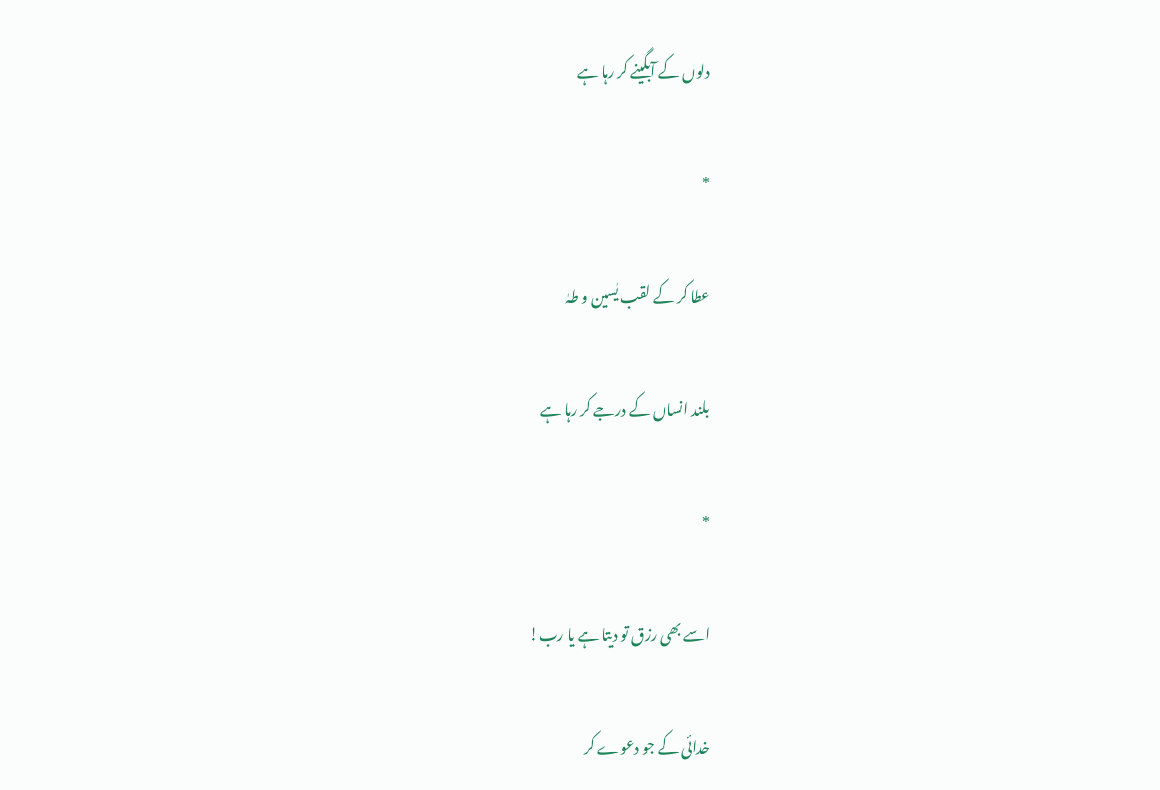دلوں کے آبگینے کر رہا ہے

*

عطا کر کے لقب یٰسین و طہٰ

بلند انساں کے درجے کر رہا ہے

*

اسے بھی رزق تو دیتا ہے یا رب!

خدائی کے جو دعوے کر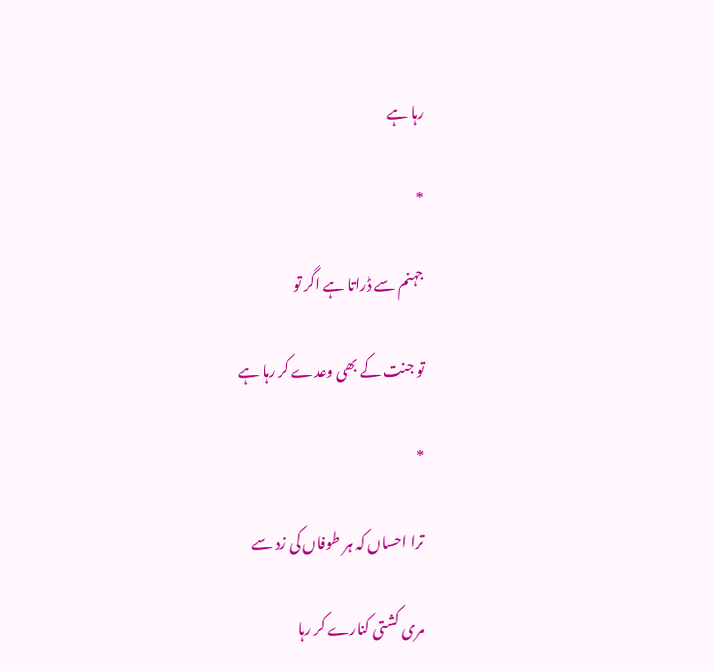رہا ہے

*

جہنم سے ڈراتا ہے اگر تو

تو جنت کے بھی وعدے کر رہا ہے

*

ترا احساں کہ ہر طوفاں کی زد سے

مری کشتی کنارے کر رہا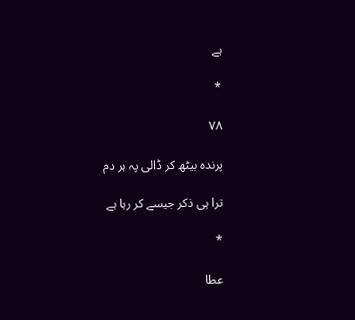ہے

*

۷۸

پرندہ بیٹھ کر ڈالی پہ ہر دم

ترا ہی ذکر جیسے کر رہا ہے

*

عطا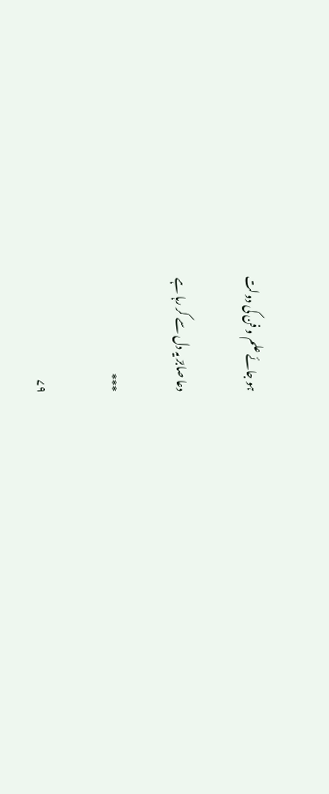ہو جائے علم و فن کی دولت

دعا صابرؔ یہ دل سے کر رہا ہے

***

۷۹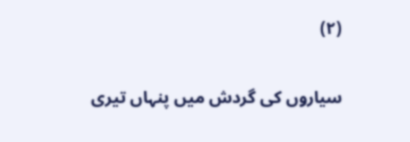(۲)

سیاروں کی گردش میں پنہاں تیری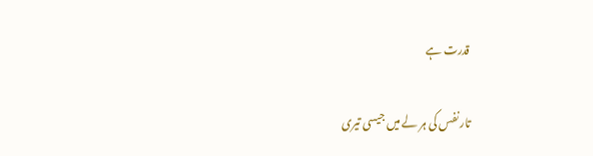قدرت ہے

تار نفس کی ہر لے میں جیسی تیری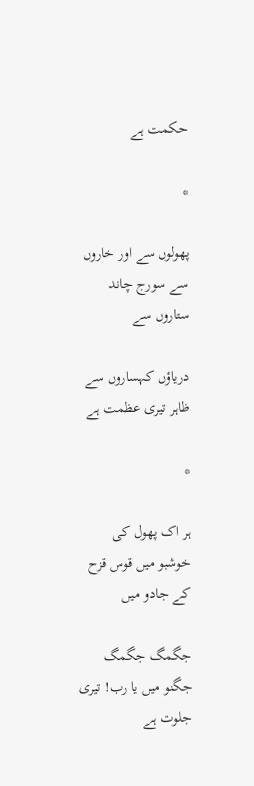حکمت ہے

*

پھولوں سے اور خاروں سے سورج چاند ستاروں سے

دریاؤں کہساروں سے ظاہر تیری عظمت ہے

*

ہر اک پھول کی خوشبو میں قوس قزح کے جادو میں

جگمگ جگمگ جگنو میں یا رب! تیری جلوت ہے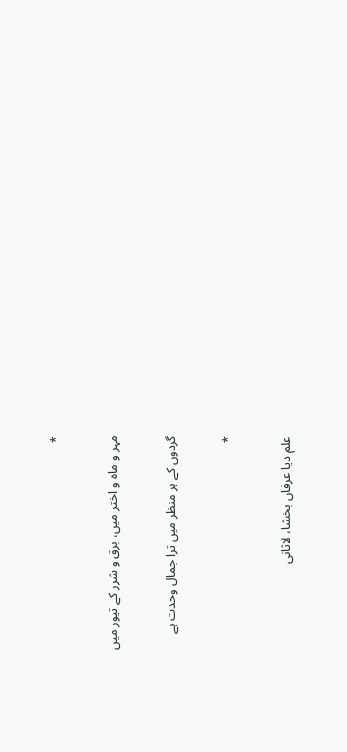*

مہر و ماہ و اختر میں، برق و شرر کے تیور میں

گردوں کے ہر منظر میں ترا جمال وحدت ہے

*

علم دیا عرفاں بخشا، لاثانی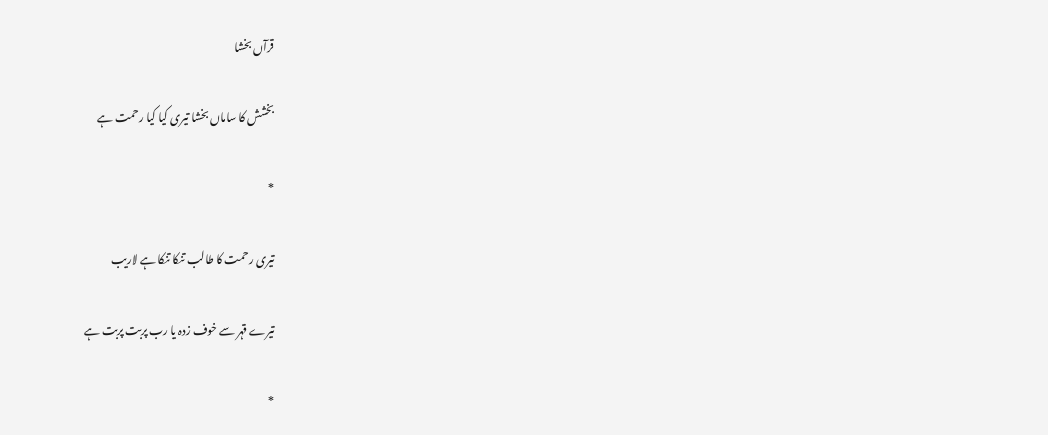قرآں بخشا

بخشش کا ساماں بخشا تیری کیا کیا رحمت ہے

*

تیری رحمت کا طالب تنکا تنکا ہے لاریب

تیرے قہر سے خوف زدہ یا رب پربت پربت ہے

*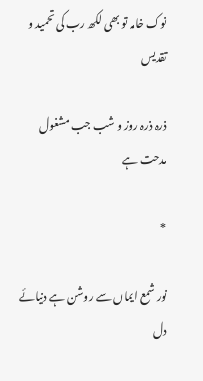نوک خامہ تو بھی لکھ رب کی تحمید و تقدیس

ذرہ ذرہ روز و شب جب مشغول مدحت ہے

*

نور شمع ایماں سے روشن ہے دنیائے دل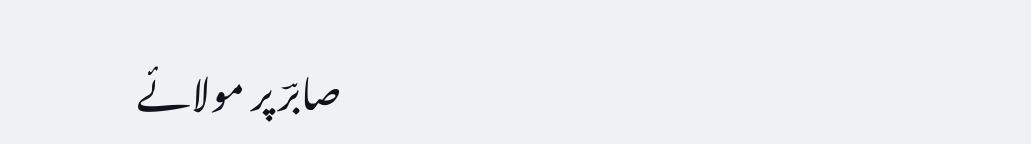صابرؔ پر مولائے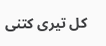کل تیری کتنی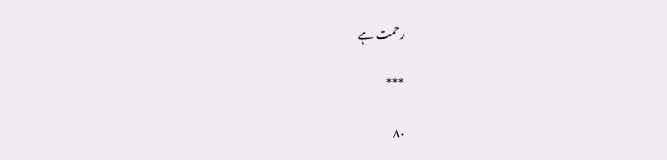رحمت ہے

***

۸۰